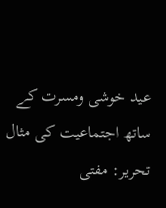عید خوشی ومسرت کے ساتھ اجتماعیت کی مثال
تحریر: مفتی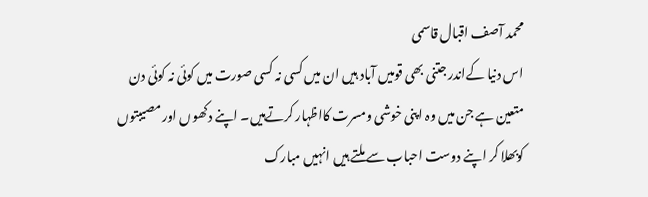محمد آصف اقبال قاسمی
اس دنیا کےاندر جتنی بھی قومیں آباد ہیں ان میں کسی نہ کسی صورت میں کوئی نہ کوئی دن متعین ہے جن میں وہ اپنی خوشی ومسرت کااظہار کرتےہیں۔ اپنے دکھوں اور مصیبتوں کوبھلا کر اپنے دوست احباب سے ملتے ہیں انہیں مبارک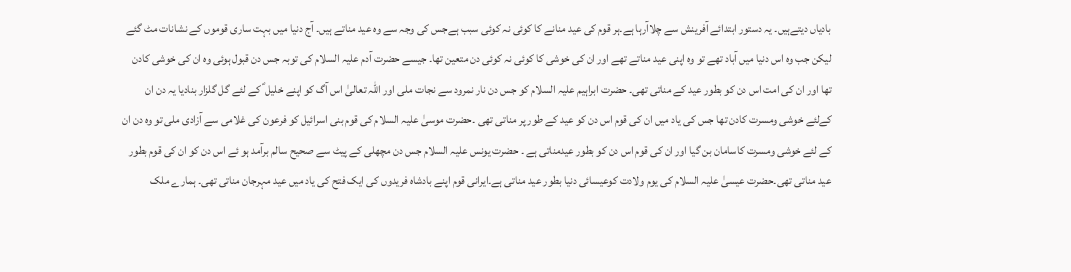بادیاں دیتےہیں۔ یہ دستور ابتدائے آفرینش سے چلاآرہا ہے۔ہر قوم کی عید منانے کا کوئی نہ کوئی سبب ہےجس کی وجہ سے وہ عید مناتے ہیں۔ آج دنیا میں بہت ساری قوموں کے نشانات مٹ گئے لیکن جب وہ اس دنیا میں آباد تھے تو وہ اپنی عید مناتے تھے اور ان کی خوشی کا کوئی نہ کوئی دن متعین تھا۔ جیسے حضرت آدم علیہ السلام کی توبہ جس دن قبول ہوئی وہ ان کی خوشی کادن تھا اور ان کی امت اس دن کو بطور عید کے مناتی تھی۔ حضرت ابراہیم علیہ السلام کو جس دن نار نمرود سے نجات ملی اور اللہ تعالیٰ اس آگ کو اپنے خلیل ؑ کے لئے گل گلزار بنادیا یہ دن ان کےلئے خوشی ومسرت کادن تھا جس کی یاد میں ان کی قوم اس دن کو عید کے طور پر مناتی تھی ۔حضرت موسیٰ علیہ السلام کی قوم بنی اسرائیل کو فرعون کی غلامی سے آزادی ملی تو وہ دن ان کے لئے خوشی ومسرت کاسامان بن گیا اور ان کی قوم اس دن کو بطور عیدمناتی ہے ۔ حضرت یونس علیہ السلام جس دن مچھلی کے پیٹ سے صحیح سالم برآمد ہو ئے اس دن کو ان کی قوم بطور عید مناتی تھی۔حضرت عیسیٰ علیہ السلام کی یوم ولادت کوعیسائی دنیا بطور عید مناتی ہے۔ایرانی قوم اپنے بادشاہ فریدوں کی ایک فتح کی یاد میں عید مہرجان مناتی تھی۔ ہمارے ملک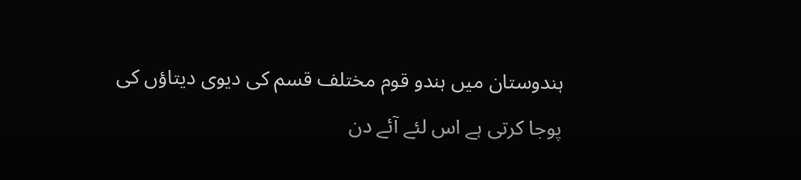ہندوستان میں ہندو قوم مختلف قسم کی دیوی دیتاؤں کی پوجا کرتی ہے اس لئے آئے دن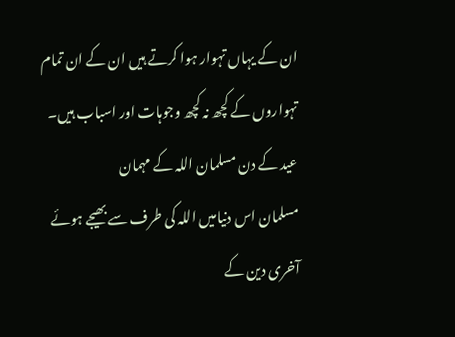ان کے یہاں تہوار ہوا کرتے ہیں ان کے ان تمام تہواروں کے کچھ نہ کچھ وجوہات اور اسباب ہیں۔
عید کے دن مسلمان اللہ کے مہمان
مسلمان اس دنیامیں اللہ کی طرف سے بھیجے ہوئے آخری دین کے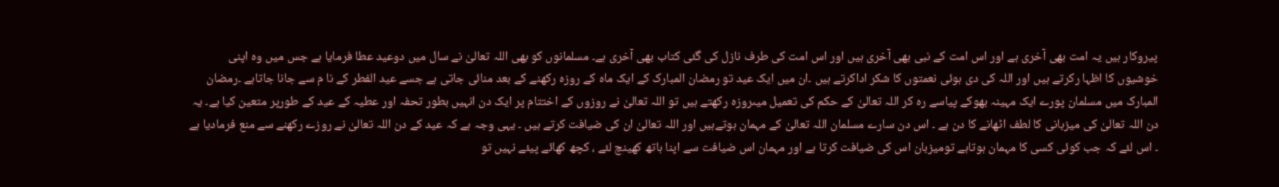پیروکار ہیں یہ امت بھی آخری ہے اور اس امت کے نبی بھی آخری ہیں اور اس امت کی طرف نازل کی گئی کتاب بھی آخری ہے۔ مسلمانوں کو بھی اللہ تعالیٰ نے سال میں دوعید عطا فرمایا ہے جس میں وہ اپنی خوشیوں کا اظہا رکرتے ہیں اور اللہ کی دی ہوئی نعمتوں کا شکر اداکرتے ہیں ۔ان میں ایک عید تو رمضان المبارک کے ایک ماہ کے روزہ رکھنے کے بعد منائی جاتی ہے جسے عید الفطر کے نا م سے جانا جاتاہے ۔رمضان المبارک میں مسلمان پورے ایک مہینہ بھوکے پیاسے رہ کر اللہ تعالیٰ کے حکم کی تعمیل میںروزہ رکھتے ہیں تو اللہ تعالیٰ نے روزوں کے اختتام پر ایک دن انہیں بطور تحفہ اور عطیہ کے عید کے طورپر متعین کیا ہے۔ یہ دن اللہ تعالیٰ کی میزبانی کا لطف اٹھانے کا دن ہے ۔ اس دن سارے مسلمان اللہ تعالیٰ کے مہمان ہوتےہیں اور اللہ تعالیٰ ان کی ضیافت کرتے ہیں ۔ یہی وجہ ہے کہ عید کے دن اللہ تعالیٰ نے روزے رکھنے سے منع فرمادیا ہے ۔ اس لئے کہ جب کوئی کسی کا مہمان ہوتاہے تومیزبان اس کی ضیافت کرتا ہے اور مہمان اس ضیافت سے اپنا ہاتھ کھینچ لئے ، کچھ کھائے پیئے نہیں تو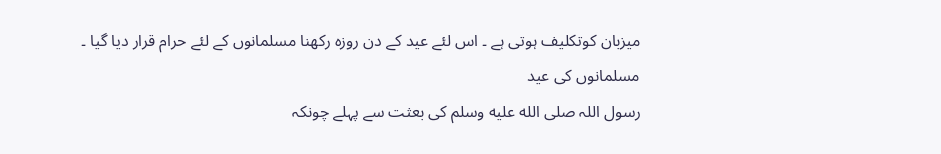میزبان کوتکلیف ہوتی ہے ۔ اس لئے عید کے دن روزہ رکھنا مسلمانوں کے لئے حرام قرار دیا گیا ۔
مسلمانوں کی عید
رسول اللہ صلى الله عليه وسلم کی بعثت سے پہلے چونکہ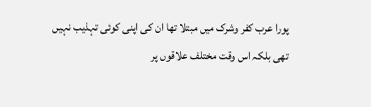پورا عرب کفر وشرک میں مبتلا تھا ان کی اپنی کوئی تہذیب نہیں تھی بلکہ اس وقت مختلف علاقوں پر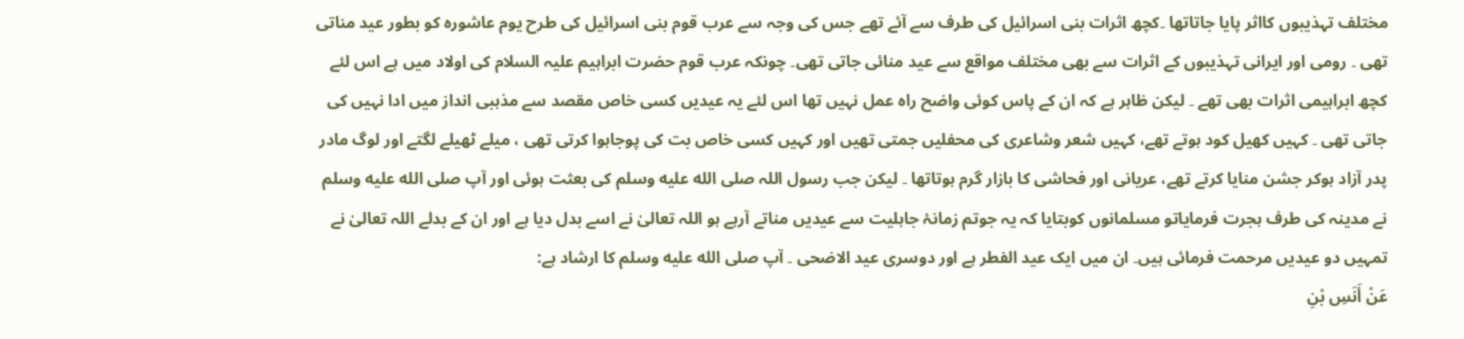مختلف تہذیبوں کااثر پایا جاتاتھا ۔کچھ اثرات بنی اسرائیل کی طرف سے آئے تھے جس کی وجہ سے عرب قوم بنی اسرائیل کی طرح یوم عاشورہ کو بطور عید مناتی تھی ۔ رومی اور ایرانی تہذیبوں کے اثرات سے بھی مختلف مواقع سے عید منائی جاتی تھی۔ چونکہ عرب قوم حضرت ابراہیم علیہ السلام کی اولاد میں ہے اس لئے کچھ ابراہیمی اثرات بھی تھے ۔ لیکن ظاہر ہے کہ ان کے پاس کوئی واضح راہ عمل نہیں تھا اس لئے یہ عیدیں کسی خاص مقصد سے مذہبی انداز میں ادا نہیں کی جاتی تھی ۔ کہیں کھیل کود ہوتے تھے، کہیں شعر وشاعری کی محفلیں جمتی تھیں اور کہیں کسی خاص بت کی پوجاہوا کرتی تھی ، میلے ٹھیلے لگتے اور لوگ مادر پدر آزاد ہوکر جشن منایا کرتے تھے، عریانی اور فحاشی کا بازار گرم ہوتاتھا ۔ لیکن جب رسول اللہ صلى الله عليه وسلم کی بعثت ہوئی اور آپ صلى الله عليه وسلم نے مدینہ کی طرف ہجرت فرمایاتو مسلمانوں کوبتایا کہ یہ جوتم زمانۂ جاہلیت سے عیدیں مناتے آرہے ہو اللہ تعالیٰ نے اسے بدل دیا ہے اور ان کے بدلے اللہ تعالیٰ نے تمہیں دو عیدیں مرحمت فرمائی ہیں۔ ان میں ایک عید الفطر ہے اور دوسری عید الاضحی ۔ آپ صلى الله عليه وسلم کا ارشاد ہے:
عَنْ أَنَسِ بْنِ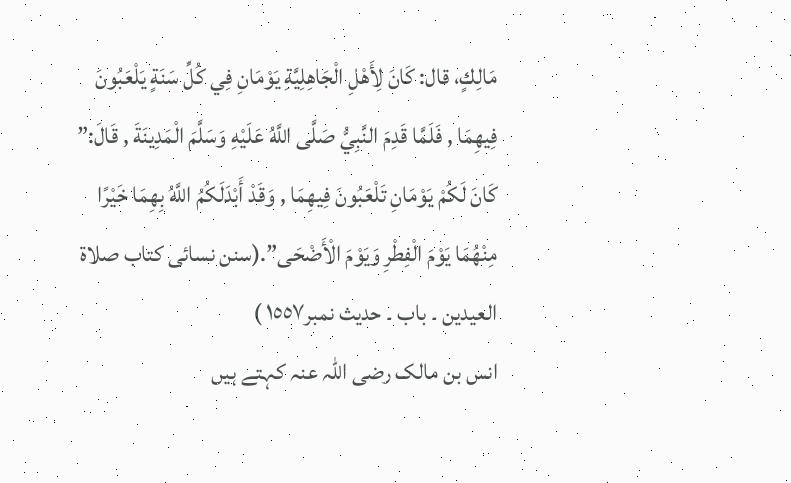مَالِكٍ، قال: كَانَ لِأَهْلِ الْجَاهِلِيَّةِ يَوْمَانِ فِي كُلِّ سَنَةٍ يَلْعَبُونَ فِيهِمَا , فَلَمَّا قَدِمَ النَّبِيُّ صَلَّى اللَّهُ عَلَيْهِ وَسَلَّمَ الْمَدِينَةَ , قَالَ:” كَانَ لَكُمْ يَوْمَانِ تَلْعَبُونَ فِيهِمَا , وَقَدْ أَبْدَلَكُمُ اللَّهُ بِهِمَا خَيْرًا مِنْهُمَا يَوْمَ الْفِطْرِ وَيَوْمَ الْأَضْحَى”.(سنن نسائی کتاب صلاۃ العیدین ۔ باب ۔ حدیث نمبر١٥٥٧ )
انس بن مالک رضی اللہ عنہ کہتے ہیں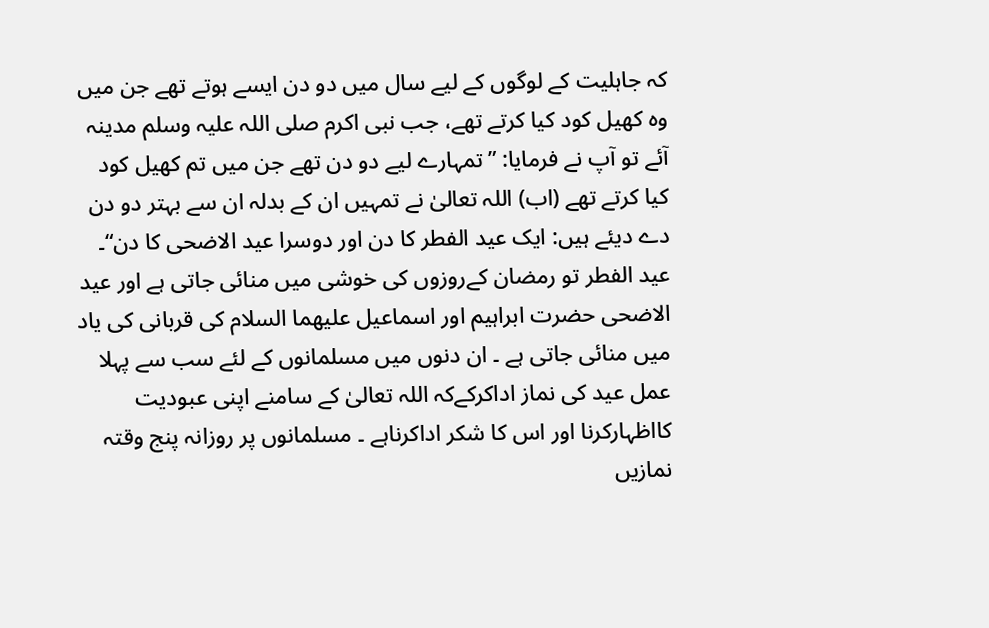کہ جاہلیت کے لوگوں کے لیے سال میں دو دن ایسے ہوتے تھے جن میں وہ کھیل کود کیا کرتے تھے، جب نبی اکرم صلی اللہ علیہ وسلم مدینہ آئے تو آپ نے فرمایا: ”تمہارے لیے دو دن تھے جن میں تم کھیل کود کیا کرتے تھے (اب) اللہ تعالیٰ نے تمہیں ان کے بدلہ ان سے بہتر دو دن دے دیئے ہیں: ایک عید الفطر کا دن اور دوسرا عید الاضحی کا دن“۔
عید الفطر تو رمضان کےروزوں کی خوشی میں منائی جاتی ہے اور عید الاضحی حضرت ابراہیم اور اسماعیل علیھما السلام کی قربانی کی یاد میں منائی جاتی ہے ۔ ان دنوں میں مسلمانوں کے لئے سب سے پہلا عمل عید کی نماز اداکرکےکہ اللہ تعالیٰ کے سامنے اپنی عبودیت کااظہارکرنا اور اس کا شکر اداکرناہے ۔ مسلمانوں پر روزانہ پنج وقتہ نمازیں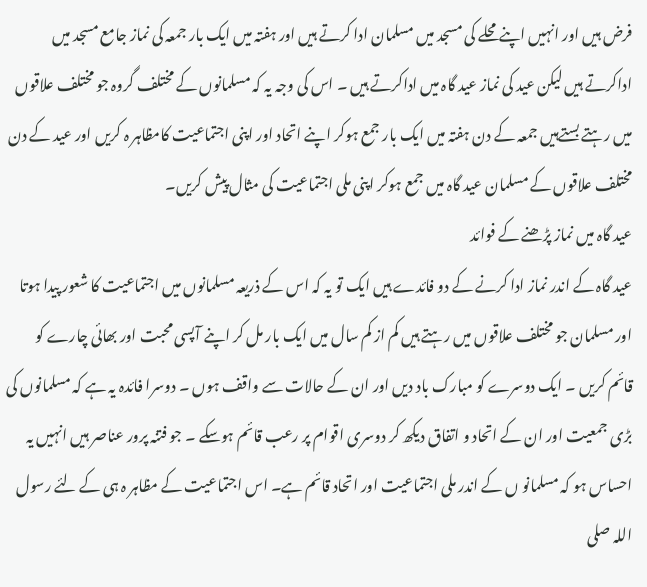فرض ہیں اور انہیں اپنےمحلے کی مسجد میں مسلمان ادا کرتے ہیں اور ہفتہ میں ایک بار جمعہ کی نماز جامع مسجد میں اداکرتے ہیں لیکن عید کی نماز عید گاہ میں اداکرتے ہیں ۔ اس کی وجہ یہ کہ مسلمانوں کے مختلف گروہ جو مختلف علاقوں میں رہتے بستےہیں جمعہ کے دن ہفتہ میں ایک بار جمع ہوکر اپنے اتحاد اور اپنی اجتماعیت کامظاہر ہ کریں اور عید کے دن مختلف علاقوں کے مسلمان عید گاہ میں جمع ہوکر اپنی ملی اجتماعیت کی مثال پیش کریں۔
عید گاہ میں نماز پڑھنے کے فوائد
عید گاہ کے اندر نماز ادا کرنے کے دو فائدے ہیں ایک تو یہ کہ اس کے ذریعہ مسلمانوں میں اجتماعیت کا شعور پیدا ہوتا اور مسلمان جو مختلف علاقوں میں رہتے ہیں کم از کم سال میں ایک بار مل کر اپنے آپسی محبت اور بھائی چارے کو قائم کریں ۔ ایک دوسرے کو مبارک باد دیں اور ان کے حالات سے واقف ہوں ۔ دوسرا فائدہ یہ ہے کہ مسلمانوں کی بڑی جمعیت اور ان کے اتحاد و اتفاق دیکھ کر دوسری اقوام پر رعب قائم ہوسکے ۔ جو فتنہ پرور عناصر ہیں انہیں یہ احساس ہو کہ مسلمانو ں کے اندر ملی اجتماعیت اور اتحاد قائم ہے۔ اس اجتماعیت کے مظاہر ہ ہی کے لئے رسول اللہ صلى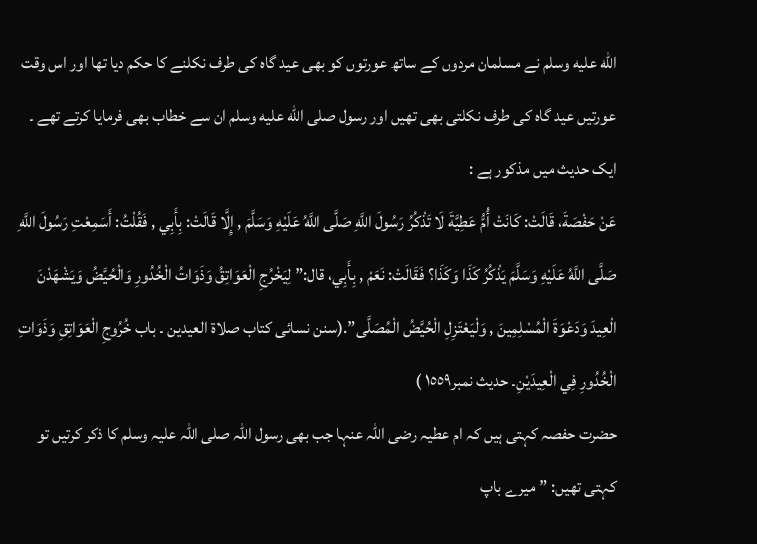الله عليه وسلم نے مسلمان مردوں کے ساتھ عورتوں کو بھی عید گاہ کی طرف نکلنے کا حکم دیا تھا اور اس وقت عورتیں عید گاہ کی طرف نکلتی بھی تھیں اور رسول صلى الله عليه وسلم ان سے خطاب بھی فرمایا کرتے تھے ۔ ایک حدیث میں مذکور ہے :
عَنْ حَفْصَةَ، قَالَتْ: كَانَتْ أُمُّ عَطِيَّةَ لَا تَذْكُرُ رَسُولَ اللَّهِ صَلَّى اللَّهُ عَلَيْهِ وَسَلَّمَ , إِلَّا قَالَتْ: بِأَبِي , فَقُلْتُ: أَسَمِعْتِ رَسُولَ اللَّهِ صَلَّى اللَّهُ عَلَيْهِ وَسَلَّمَ يَذْكُرُ كَذَا وَكَذَا؟ فَقَالَتْ: نَعَمْ , بِأَبِي، قال:” لِيَخْرُجِ الْعَوَاتِقُ وَذَوَاتُ الْخُدُورِ وَالْحُيَّضُ وَيَشْهَدْنَ الْعِيدَ وَدَعْوَةَ الْمُسْلِمِينَ , وَلْيَعْتَزِلِ الْحُيَّضُ الْمُصَلَّى”.(سنن نسائی کتاب صلاۃ العیدین ۔ باب خُرُوجِ الْعَوَاتِقِ وَذَوَاتِ الْخُدُورِ فِي الْعِيدَيْنِ۔ حدیث نمبر١٥٥٩ )
حضرت حفصہ کہتی ہیں کہ ام عطیہ رضی اللہ عنہا جب بھی رسول اللہ صلی اللہ علیہ وسلم کا ذکر کرتیں تو کہتی تھیں: ”میرے باپ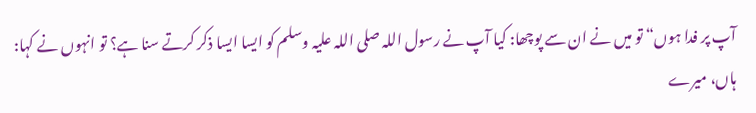آپ پر فدا ہوں“ تو میں نے ان سے پوچھا: کیا آپ نے رسول اللہ صلی اللہ علیہ وسلم کو ایسا ایسا ذکر کرتے سنا ہے؟ تو انہوں نے کہا: ہاں، میرے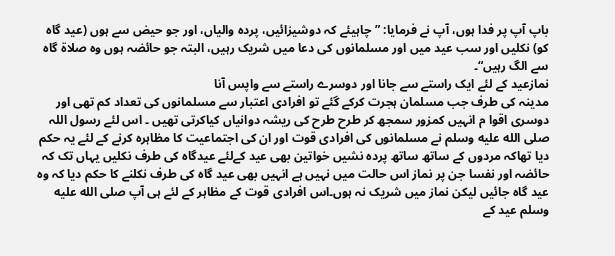باپ آپ پر فدا ہوں، آپ نے فرمایا: ”چاہیئے کہ دوشیزائیں، پردہ والیاں، اور جو حیض سے ہوں (عید گاہ کو) نکلیں اور سب عید میں اور مسلمانوں کی دعا میں شریک رہیں، البتہ جو حائضہ ہوں وہ صلاۃ گاہ سے الگ رہیں“۔
نمازعید کے لئے ایک راستے سے جانا اور دوسرے راستے سے واپس آنا
مدینہ کی طرف جب مسلمان ہجرت کرکے گئے تو افرادی اعتبار سے مسلمانوں کی تعداد کم تھی اور دوسری اقوا م انہیں کمزور سمجھ کر طرح طرح کی ریشہ دوانیاں کیاکرتی تھیں ۔ اس لئے رسول اللہ صلى الله عليه وسلم نے مسلمانوں کی افرادی قوت اور ان کی اجتماعیت کا مظاہرہ کرنے کے لئے یہ حکم دیا تھاکہ مردوں کے ساتھ ساتھ پردہ نشیں خواتین بھی عید کےلئے عیدگاہ کی طرف نکلیں یہاں تک کہ حائضہ اور نفسا جن پر نماز اس حالت میں نہیں ہے انہیں بھی عید گاہ کی طرف نکلنے کا حکم دیا کہ وہ عید گاہ جائیں لیکن نماز میں شریک نہ ہوں۔اس افرادی قوت کے مظاہر کے لئے ہی آپ صلى الله عليه وسلم عید کے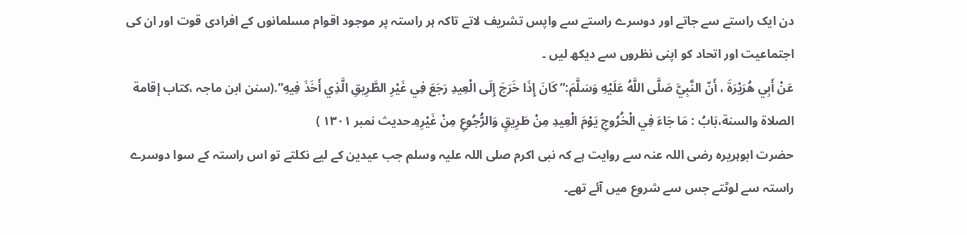دن ایک راستے سے جاتے اور دوسرے راستے سے واپس تشریف لاتے تاکہ ہر راستہ پر موجود اقوام مسلمانوں کے افرادی قوت اور ان کی اجتماعیت اور اتحاد کو اپنی نظروں سے دیکھ لیں ۔
عَنْ أَبِي هُرَيْرَةَ ، أَنّ النَّبِيَّ صَلَّى اللَّهُ عَلَيْهِ وَسَلَّمَ:” كَانَ إِذَا خَرَجَ إِلَى الْعِيدِ رَجَعَ فِي غَيْرِ الطَّرِيقِ الَّذِي أَخَذَ فِيهِ”.(سنن ابن ماجہ ،كتاب إقامة الصلاة والسنة،بَابُ : مَا جَاءَ فِي الْخُرُوجِ يَوْمَ الْعِيدِ مِنْ طَرِيقٍ وَالرُّجُوعِ مِنْ غَيْرِهِ۔حدیث نمبر ١٣٠١ )
حضرت ابوہریرہ رضی اللہ عنہ سے روایت ہے کہ نبی اکرم صلی اللہ علیہ وسلم جب عیدین کے لیے نکلتے تو اس راستہ کے سوا دوسرے راستہ سے لوٹتے جس سے شروع میں آئے تھے۔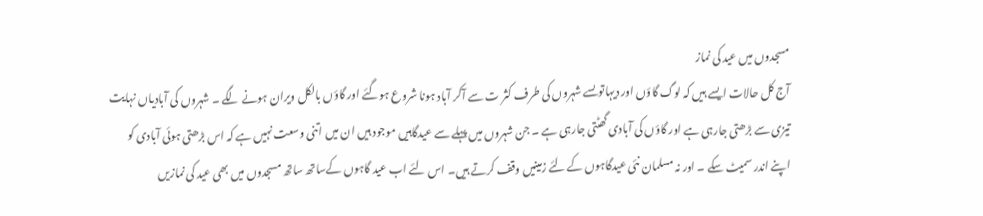مسجدوں میں عید کی نماز
آج کل حالات ایسے ہیں کہ لوگ گاؤں اور دیہاتوںسے شہروں کی طرف کثر ت سے آکر آباد ہونا شروع ہوگئے اور گاؤں بالکل ویران ہونے لگے ۔ شہروں کی آبادیاں نہایت تیزی سے بڑھتی جارہی ہے اور گاؤں کی آبادی گھٹتی جارہی ہے ۔ جن شہروں میں پہلے سے عیدگاہیں موجود ہیں ان میں اتنی وسعت نہیں ہے کہ اس بڑھتی ہوئی آبادی کو اپنے اندر سمیٹ سکے ۔ اور نہ مسلمان نئی عیدگاہوں کے لئے زمینیں وقف کرتے ہیں۔ اس لئے اب عید گاہوں کےساتھ ساتھ مسجدوں میں بھی عید کی نمازیں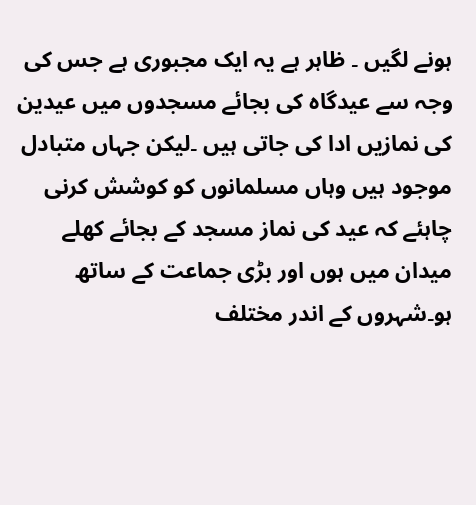ہونے لگیں ۔ ظاہر ہے یہ ایک مجبوری ہے جس کی وجہ سے عیدگاہ کی بجائے مسجدوں میں عیدین کی نمازیں ادا کی جاتی ہیں ۔لیکن جہاں متبادل موجود ہیں وہاں مسلمانوں کو کوشش کرنی چاہئے کہ عید کی نماز مسجد کے بجائے کھلے میدان میں ہوں اور بڑی جماعت کے ساتھ ہو۔شہروں کے اندر مختلف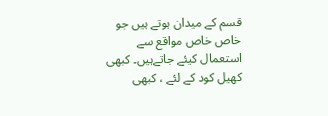قسم کے میدان ہوتے ہیں جو خاص خاص مواقع سے استعمال کیئے جاتےہیں۔ کبھی کھیل کود کے لئے ، کبھی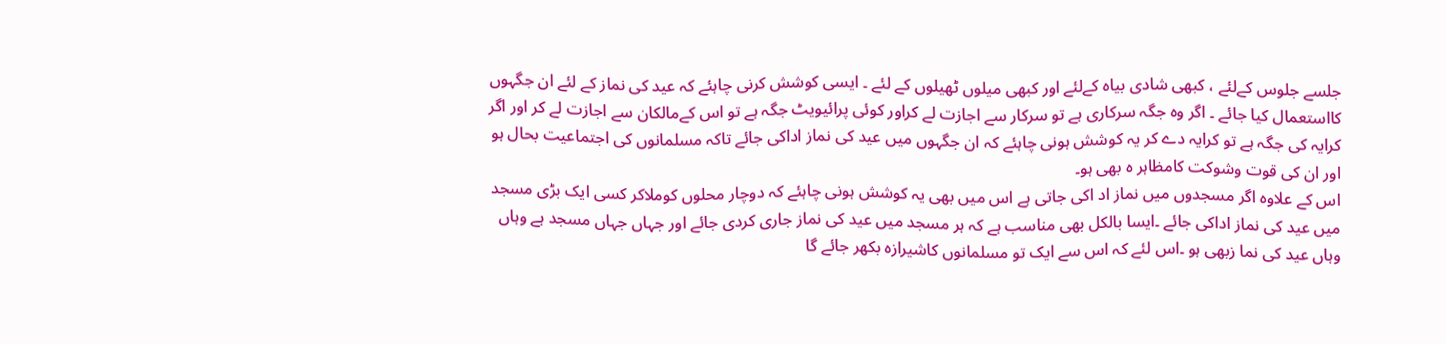جلسے جلوس کےلئے ، کبھی شادی بیاہ کےلئے اور کبھی میلوں ٹھیلوں کے لئے ۔ ایسی کوشش کرنی چاہئے کہ عید کی نماز کے لئے ان جگہوں کااستعمال کیا جائے ۔ اگر وہ جگہ سرکاری ہے تو سرکار سے اجازت لے کراور کوئی پرائیویٹ جگہ ہے تو اس کےمالکان سے اجازت لے کر اور اگر کرایہ کی جگہ ہے تو کرایہ دے کر یہ کوشش ہونی چاہئے کہ ان جگہوں میں عید کی نماز اداکی جائے تاکہ مسلمانوں کی اجتماعیت بحال ہو اور ان کی قوت وشوکت کامظاہر ہ بھی ہو۔
اس کے علاوہ اگر مسجدوں میں نماز اد اکی جاتی ہے اس میں بھی یہ کوشش ہونی چاہئے کہ دوچار محلوں کوملاکر کسی ایک بڑی مسجد میں عید کی نماز اداکی جائے ۔ایسا بالکل بھی مناسب ہے کہ ہر مسجد میں عید کی نماز جاری کردی جائے اور جہاں جہاں مسجد ہے وہاں وہاں عید کی نما زبھی ہو ۔اس لئے کہ اس سے ایک تو مسلمانوں کاشیرازہ بکھر جائے گا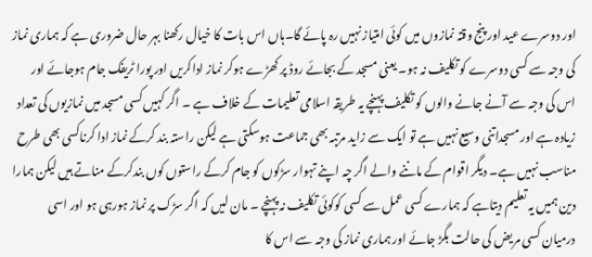اور دوسرے عید اور پنج وقتہ نمازوں میں کوئی امتیاز نہیں رہ پائے گا۔ہاں اس بات کا خیال رکھنا بہر حال ضروری ہے کہ ہماری نماز کی وجہ سے کسی دوسرے کو تکلیف نہ ہو۔ یعنی مسجد کے بجائے روڈ پر کھڑے ہوکر نماز اداکریں اور پورا ٹریفک جام ہوجائے اور اس کی وجہ سے آنے جانے والوں کو تکلیف پہنچے یہ طریقہ اسلامی تعلیمات کے خلاف ہے ۔ اگر کہیں کسی مسجد میں نمازیوں کی تعداد زیادہ ہے اور مسجداتنی وسیع نہیں ہے تو ایک سے زاید مرتبہ بھی جماعت ہوسکتی ہے لیکن راستہ بند کرکے نماز ادا کرناکسی بھی طرح مناسب نہیں ہے۔ دیگر اقوام کے ماننے والے اگر چہ اپنے تہوار سڑکوں کو جام کرکے راستوں کوں بندکرکے مناتے ہیں لیکن ہمارا دین ہمیں یہ تعلیم دیتاہے کہ ہمارے کسی عمل سے کسی کوکوئی تکلیف نہ پہنچے ۔ مان لیں کہ اگر سڑک پر نماز ہورہی ہو اور اسی درمیان کسی مریض کی حالت بگڑ جائے اور ہماری نماز کی وجہ سے اس کا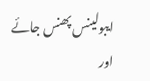ایبولینس پھنس جائے اور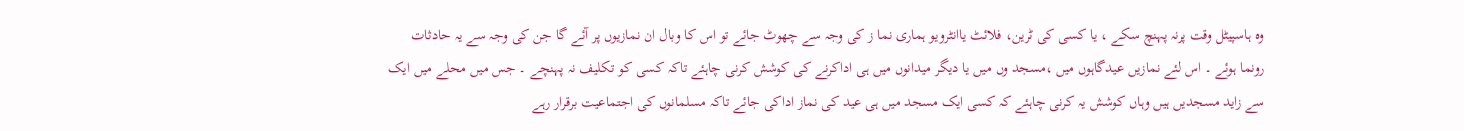وہ ہاسپیٹل وقت پرنہ پہنچ سکے ، یا کسی کی ٹرین، فلائٹ یاانٹرویو ہماری نما ز کی وجہ سے چھوٹ جائے تو اس کا وبال ان نمازیوں پر آئے گا جن کی وجہ سے یہ حادثات رونما ہوئے ۔ اس لئے نمازیں عیدگاہوں میں ،مسجد وں میں یا دیگر میدانوں میں ہی اداکرنے کی کوشش کرنی چاہئے تاکہ کسی کو تکلیف نہ پہنچے ۔ جس میں محلے میں ایک سے زاید مسجدیں ہیں وہاں کوشش یہ کرنی چاہئے کہ کسی ایک مسجد میں ہی عید کی نماز اداکی جائے تاکہ مسلمانوں کی اجتماعیت برقرار رہے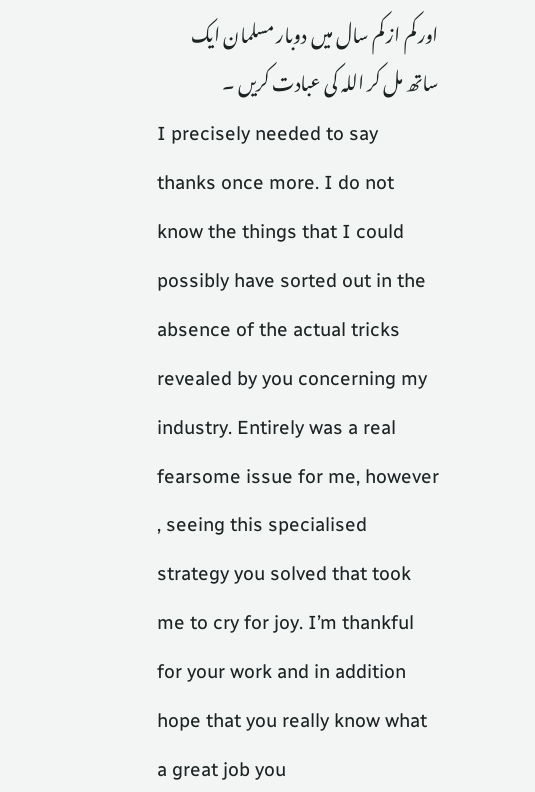اور کم از کم سال میں دوبار مسلمان ایک ساتھ مل کر اللہ کی عبادت کریں ۔
I precisely needed to say thanks once more. I do not know the things that I could possibly have sorted out in the absence of the actual tricks revealed by you concerning my industry. Entirely was a real fearsome issue for me, however , seeing this specialised strategy you solved that took me to cry for joy. I’m thankful for your work and in addition hope that you really know what a great job you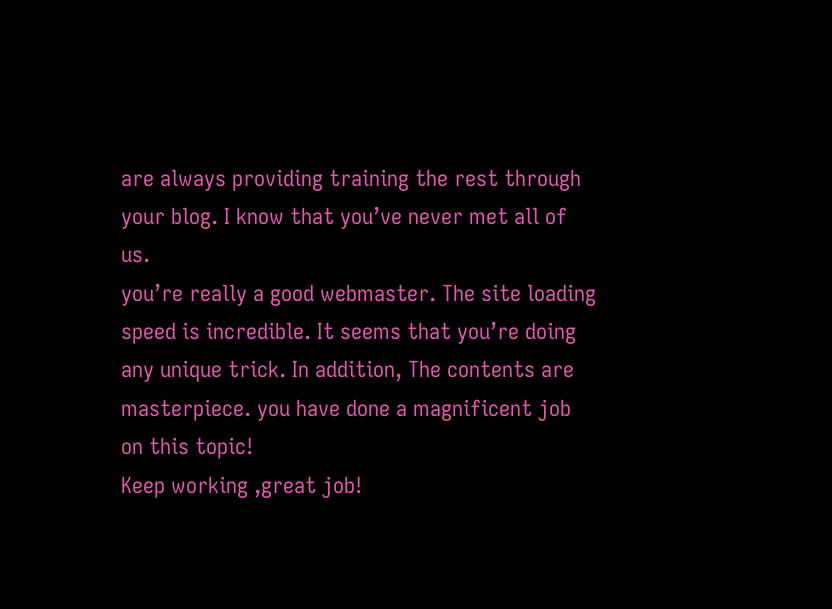are always providing training the rest through your blog. I know that you’ve never met all of us.
you’re really a good webmaster. The site loading speed is incredible. It seems that you’re doing any unique trick. In addition, The contents are masterpiece. you have done a magnificent job on this topic!
Keep working ,great job!